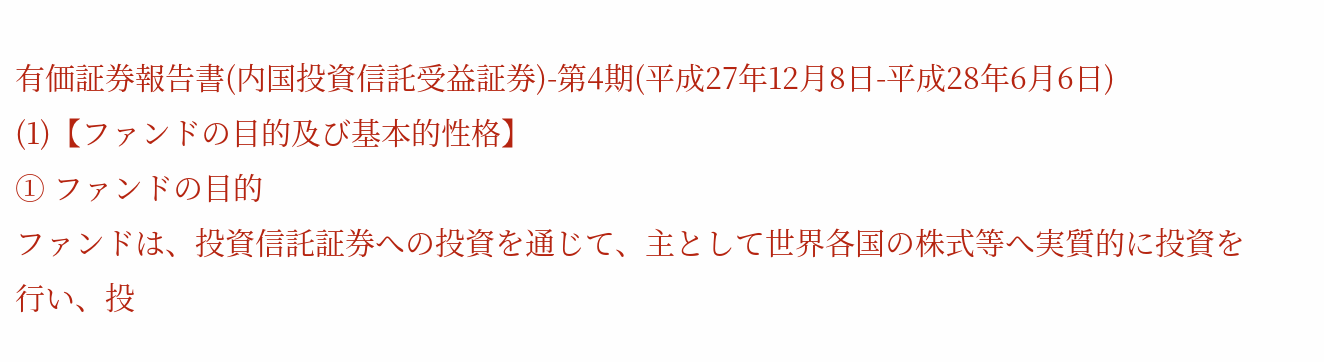有価証券報告書(内国投資信託受益証券)-第4期(平成27年12月8日-平成28年6月6日)
(1)【ファンドの目的及び基本的性格】
① ファンドの目的
ファンドは、投資信託証券への投資を通じて、主として世界各国の株式等へ実質的に投資を行い、投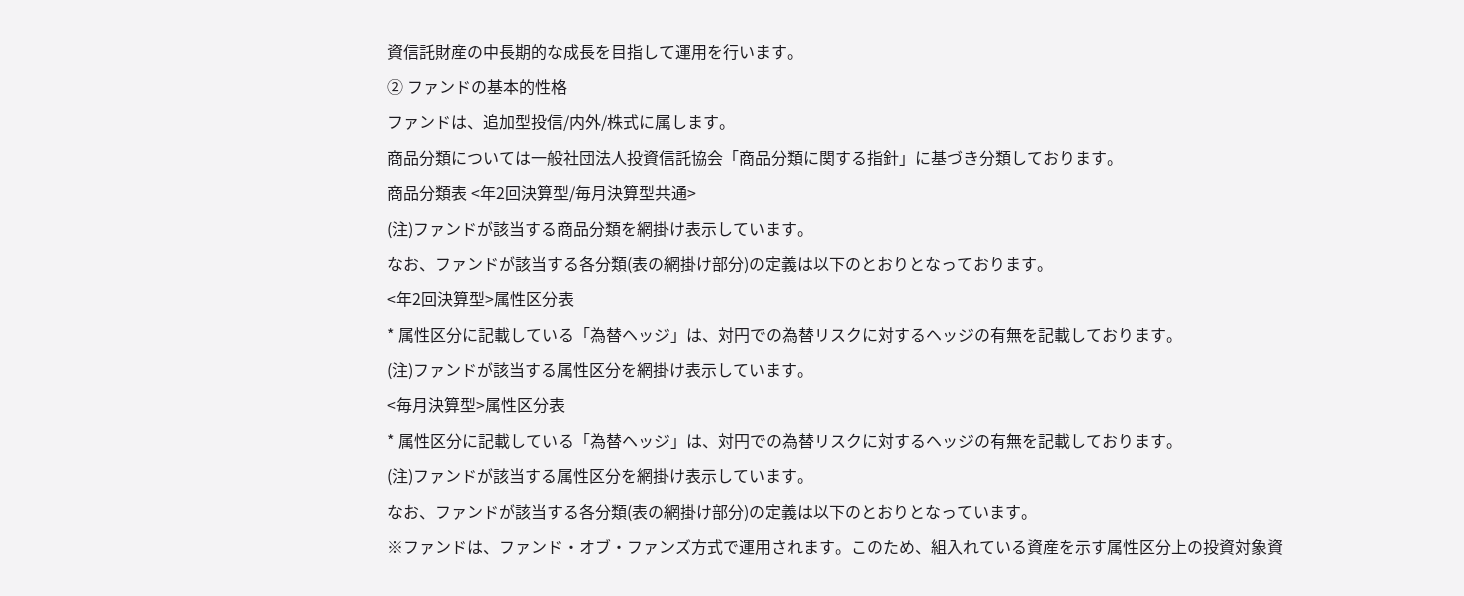資信託財産の中長期的な成長を目指して運用を行います。
② ファンドの基本的性格
ファンドは、追加型投信/内外/株式に属します。
商品分類については一般社団法人投資信託協会「商品分類に関する指針」に基づき分類しております。
商品分類表 <年2回決算型/毎月決算型共通>
(注)ファンドが該当する商品分類を網掛け表示しています。
なお、ファンドが該当する各分類(表の網掛け部分)の定義は以下のとおりとなっております。
<年2回決算型>属性区分表
* 属性区分に記載している「為替ヘッジ」は、対円での為替リスクに対するヘッジの有無を記載しております。
(注)ファンドが該当する属性区分を網掛け表示しています。
<毎月決算型>属性区分表
* 属性区分に記載している「為替ヘッジ」は、対円での為替リスクに対するヘッジの有無を記載しております。
(注)ファンドが該当する属性区分を網掛け表示しています。
なお、ファンドが該当する各分類(表の網掛け部分)の定義は以下のとおりとなっています。
※ファンドは、ファンド・オブ・ファンズ方式で運用されます。このため、組入れている資産を示す属性区分上の投資対象資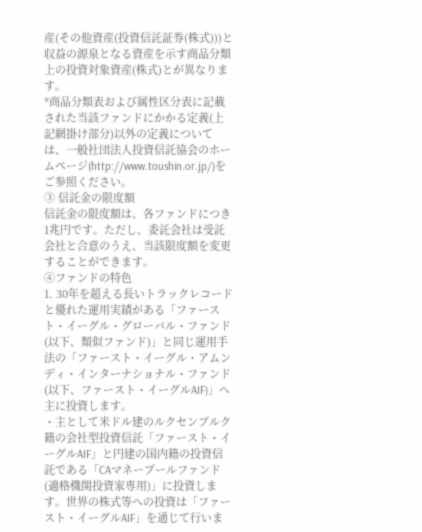産(その他資産(投資信託証券(株式)))と収益の源泉となる資産を示す商品分類上の投資対象資産(株式)とが異なります。
*商品分類表および属性区分表に記載された当該ファンドにかかる定義(上記網掛け部分)以外の定義については、一般社団法人投資信託協会のホームページ(http://www.toushin.or.jp/)をご参照ください。
③ 信託金の限度額
信託金の限度額は、各ファンドにつき1兆円です。ただし、委託会社は受託会社と合意のうえ、当該限度額を変更することができます。
④ファンドの特色
1. 30年を超える長いトラックレコードと優れた運用実績がある「ファースト・イーグル・グローバル・ファンド(以下、類似ファンド)」と同じ運用手法の「ファースト・イーグル・アムンディ・インターナショナル・ファンド(以下、ファースト・イーグルAIF)」へ主に投資します。
・主として米ドル建のルクセンブルク籍の会社型投資信託「ファースト・イーグルAIF」と円建の国内籍の投資信託である「CAマネープールファンド(適格機関投資家専用)」に投資します。世界の株式等への投資は「ファースト・イーグルAIF」を通じて行いま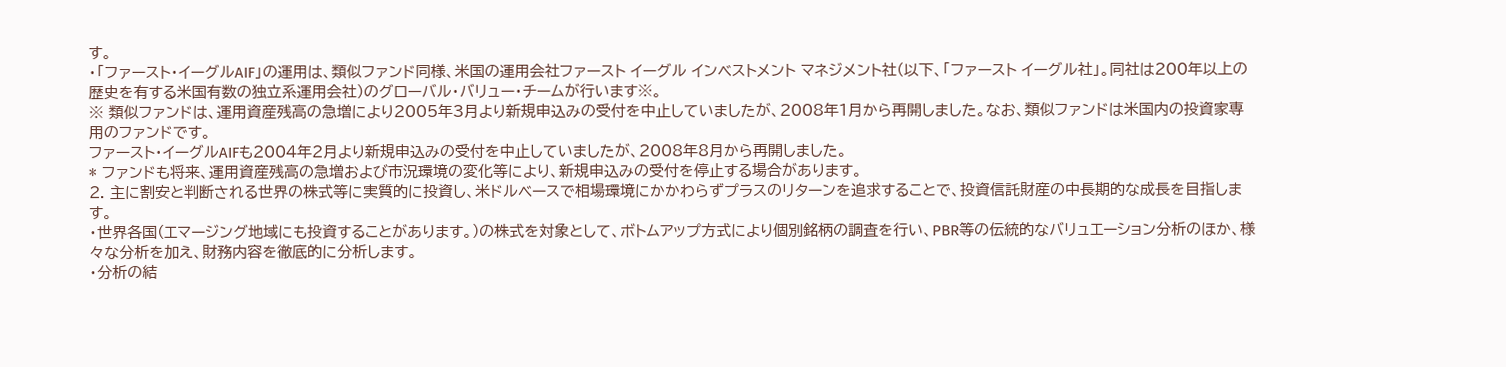す。
・「ファースト・イーグルAIF」の運用は、類似ファンド同様、米国の運用会社ファースト イーグル インベストメント マネジメント社(以下、「ファースト イーグル社」。同社は200年以上の歴史を有する米国有数の独立系運用会社)のグローバル・バリュー・チームが行います※。
※ 類似ファンドは、運用資産残高の急増により2005年3月より新規申込みの受付を中止していましたが、2008年1月から再開しました。なお、類似ファンドは米国内の投資家専用のファンドです。
ファースト・イーグルAIFも2004年2月より新規申込みの受付を中止していましたが、2008年8月から再開しました。
* ファンドも将来、運用資産残高の急増および市況環境の変化等により、新規申込みの受付を停止する場合があります。
2. 主に割安と判断される世界の株式等に実質的に投資し、米ドルベースで相場環境にかかわらずプラスのリターンを追求することで、投資信託財産の中長期的な成長を目指します。
・世界各国(エマージング地域にも投資することがあります。)の株式を対象として、ボトムアップ方式により個別銘柄の調査を行い、PBR等の伝統的なバリュエーション分析のほか、様々な分析を加え、財務内容を徹底的に分析します。
・分析の結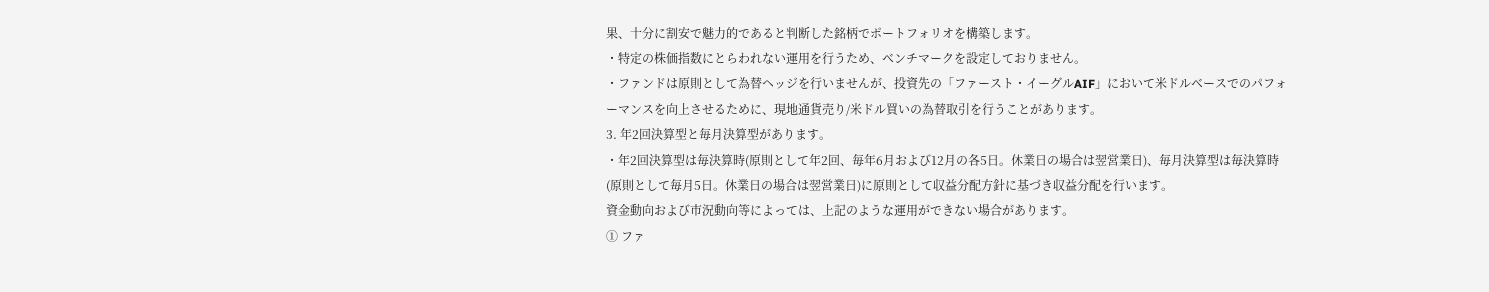果、十分に割安で魅力的であると判断した銘柄でポートフォリオを構築します。
・特定の株価指数にとらわれない運用を行うため、ベンチマークを設定しておりません。
・ファンドは原則として為替ヘッジを行いませんが、投資先の「ファースト・イーグルAIF」において米ドルベースでのパフォーマンスを向上させるために、現地通貨売り/米ドル買いの為替取引を行うことがあります。
3. 年2回決算型と毎月決算型があります。
・年2回決算型は毎決算時(原則として年2回、毎年6月および12月の各5日。休業日の場合は翌営業日)、毎月決算型は毎決算時(原則として毎月5日。休業日の場合は翌営業日)に原則として収益分配方針に基づき収益分配を行います。
資金動向および市況動向等によっては、上記のような運用ができない場合があります。
① ファ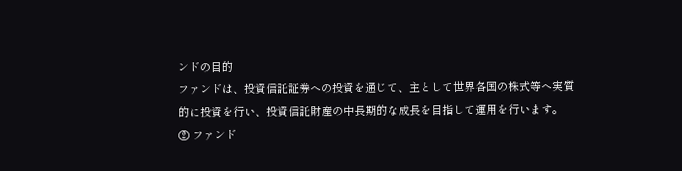ンドの目的
ファンドは、投資信託証券への投資を通じて、主として世界各国の株式等へ実質的に投資を行い、投資信託財産の中長期的な成長を目指して運用を行います。
② ファンド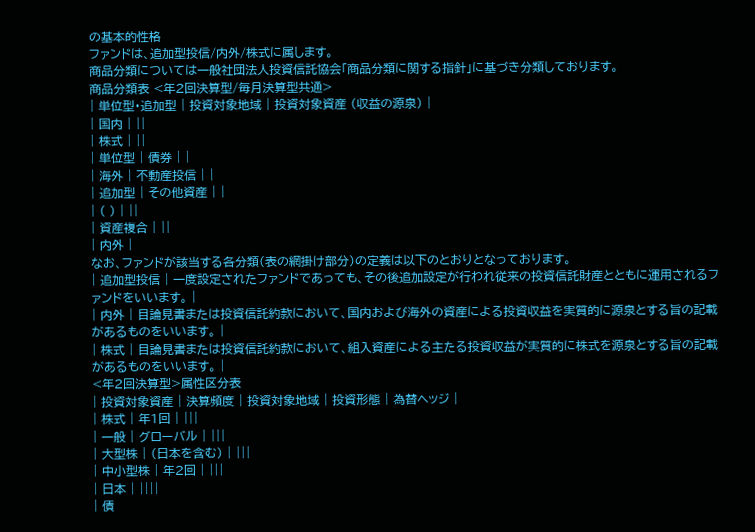の基本的性格
ファンドは、追加型投信/内外/株式に属します。
商品分類については一般社団法人投資信託協会「商品分類に関する指針」に基づき分類しております。
商品分類表 <年2回決算型/毎月決算型共通>
| 単位型・追加型 | 投資対象地域 | 投資対象資産 (収益の源泉) |
| 国内 | ||
| 株式 | ||
| 単位型 | 債券 | |
| 海外 | 不動産投信 | |
| 追加型 | その他資産 | |
| ( ) | ||
| 資産複合 | ||
| 内外 |
なお、ファンドが該当する各分類(表の網掛け部分)の定義は以下のとおりとなっております。
| 追加型投信 | 一度設定されたファンドであっても、その後追加設定が行われ従来の投資信託財産とともに運用されるファンドをいいます。 |
| 内外 | 目論見書または投資信託約款において、国内および海外の資産による投資収益を実質的に源泉とする旨の記載があるものをいいます。 |
| 株式 | 目論見書または投資信託約款において、組入資産による主たる投資収益が実質的に株式を源泉とする旨の記載があるものをいいます。 |
<年2回決算型>属性区分表
| 投資対象資産 | 決算頻度 | 投資対象地域 | 投資形態 | 為替ヘッジ |
| 株式 | 年1回 | |||
| 一般 | グローバル | |||
| 大型株 | (日本を含む) | |||
| 中小型株 | 年2回 | |||
| 日本 | ||||
| 債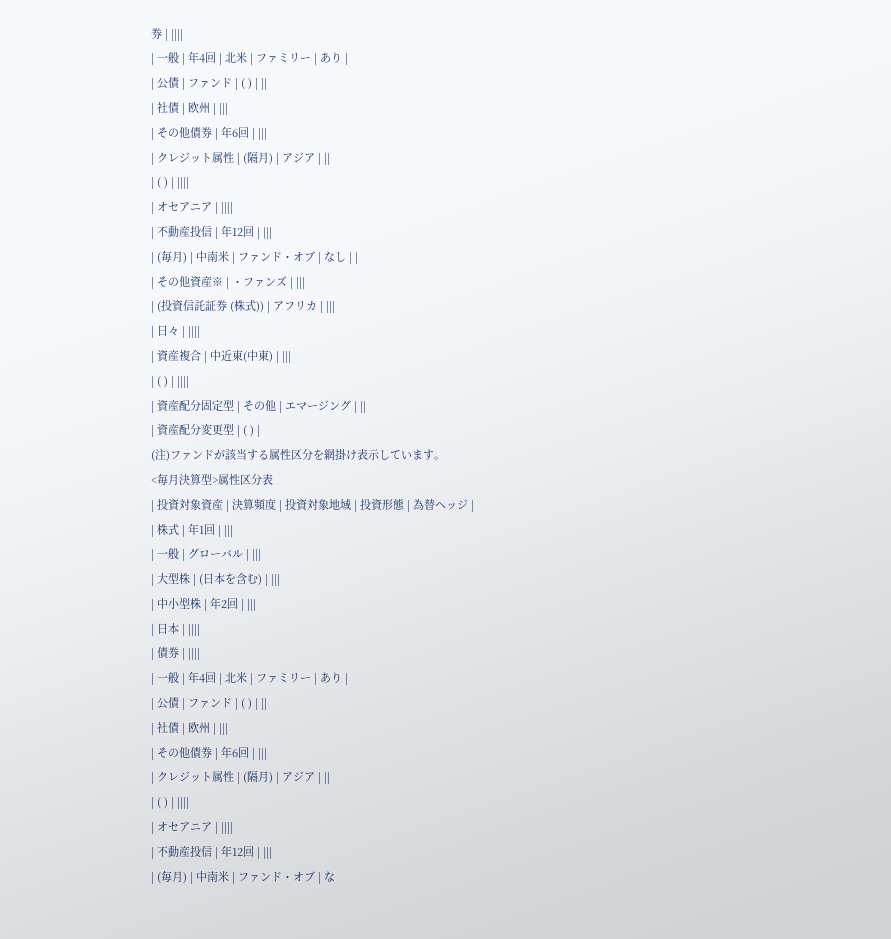券 | ||||
| 一般 | 年4回 | 北米 | ファミリー | あり |
| 公債 | ファンド | ( ) | ||
| 社債 | 欧州 | |||
| その他債券 | 年6回 | |||
| クレジット属性 | (隔月) | アジア | ||
| ( ) | ||||
| オセアニア | ||||
| 不動産投信 | 年12回 | |||
| (毎月) | 中南米 | ファンド・オブ | なし | |
| その他資産※ | ・ファンズ | |||
| (投資信託証券 (株式)) | アフリカ | |||
| 日々 | ||||
| 資産複合 | 中近東(中東) | |||
| ( ) | ||||
| 資産配分固定型 | その他 | エマージング | ||
| 資産配分変更型 | ( ) |
(注)ファンドが該当する属性区分を網掛け表示しています。
<毎月決算型>属性区分表
| 投資対象資産 | 決算頻度 | 投資対象地域 | 投資形態 | 為替ヘッジ |
| 株式 | 年1回 | |||
| 一般 | グローバル | |||
| 大型株 | (日本を含む) | |||
| 中小型株 | 年2回 | |||
| 日本 | ||||
| 債券 | ||||
| 一般 | 年4回 | 北米 | ファミリー | あり |
| 公債 | ファンド | ( ) | ||
| 社債 | 欧州 | |||
| その他債券 | 年6回 | |||
| クレジット属性 | (隔月) | アジア | ||
| ( ) | ||||
| オセアニア | ||||
| 不動産投信 | 年12回 | |||
| (毎月) | 中南米 | ファンド・オブ | な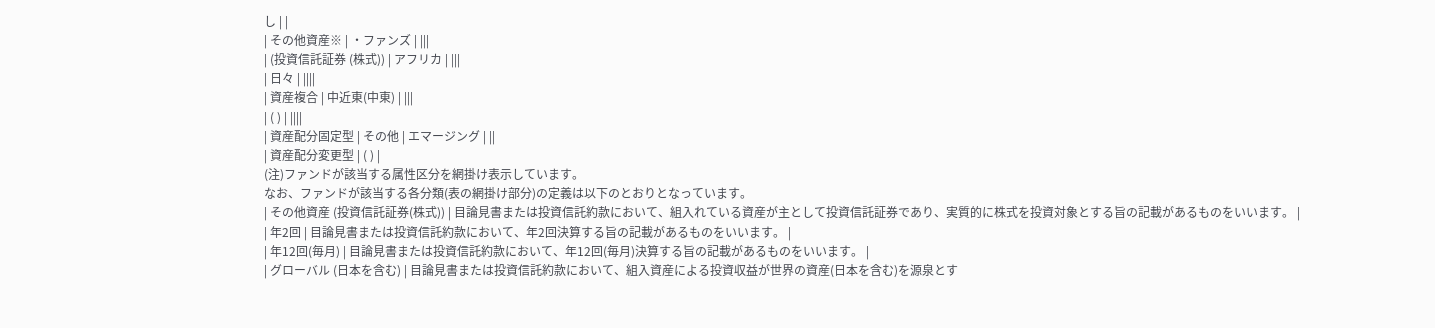し | |
| その他資産※ | ・ファンズ | |||
| (投資信託証券 (株式)) | アフリカ | |||
| 日々 | ||||
| 資産複合 | 中近東(中東) | |||
| ( ) | ||||
| 資産配分固定型 | その他 | エマージング | ||
| 資産配分変更型 | ( ) |
(注)ファンドが該当する属性区分を網掛け表示しています。
なお、ファンドが該当する各分類(表の網掛け部分)の定義は以下のとおりとなっています。
| その他資産 (投資信託証券(株式)) | 目論見書または投資信託約款において、組入れている資産が主として投資信託証券であり、実質的に株式を投資対象とする旨の記載があるものをいいます。 |
| 年2回 | 目論見書または投資信託約款において、年2回決算する旨の記載があるものをいいます。 |
| 年12回(毎月) | 目論見書または投資信託約款において、年12回(毎月)決算する旨の記載があるものをいいます。 |
| グローバル (日本を含む) | 目論見書または投資信託約款において、組入資産による投資収益が世界の資産(日本を含む)を源泉とす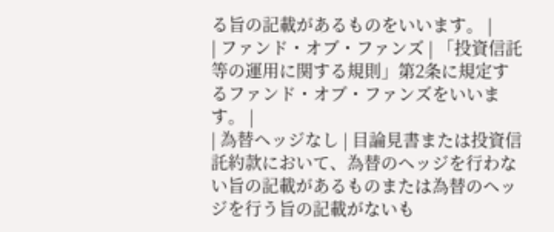る旨の記載があるものをいいます。 |
| ファンド・オブ・ファンズ | 「投資信託等の運用に関する規則」第2条に規定するファンド・オブ・ファンズをいいます。 |
| 為替ヘッジなし | 目論見書または投資信託約款において、為替のヘッジを行わない旨の記載があるものまたは為替のヘッジを行う旨の記載がないも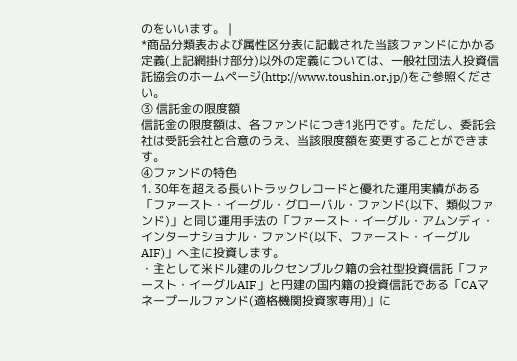のをいいます。 |
*商品分類表および属性区分表に記載された当該ファンドにかかる定義(上記網掛け部分)以外の定義については、一般社団法人投資信託協会のホームページ(http://www.toushin.or.jp/)をご参照ください。
③ 信託金の限度額
信託金の限度額は、各ファンドにつき1兆円です。ただし、委託会社は受託会社と合意のうえ、当該限度額を変更することができます。
④ファンドの特色
1. 30年を超える長いトラックレコードと優れた運用実績がある「ファースト・イーグル・グローバル・ファンド(以下、類似ファンド)」と同じ運用手法の「ファースト・イーグル・アムンディ・インターナショナル・ファンド(以下、ファースト・イーグルAIF)」へ主に投資します。
・主として米ドル建のルクセンブルク籍の会社型投資信託「ファースト・イーグルAIF」と円建の国内籍の投資信託である「CAマネープールファンド(適格機関投資家専用)」に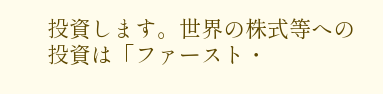投資します。世界の株式等への投資は「ファースト・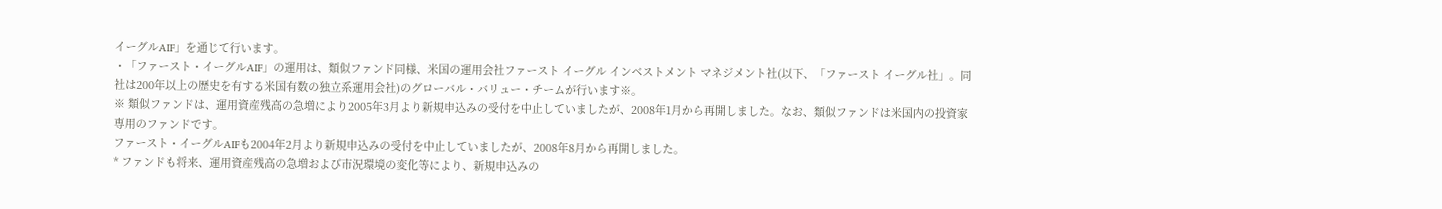イーグルAIF」を通じて行います。
・「ファースト・イーグルAIF」の運用は、類似ファンド同様、米国の運用会社ファースト イーグル インベストメント マネジメント社(以下、「ファースト イーグル社」。同社は200年以上の歴史を有する米国有数の独立系運用会社)のグローバル・バリュー・チームが行います※。
※ 類似ファンドは、運用資産残高の急増により2005年3月より新規申込みの受付を中止していましたが、2008年1月から再開しました。なお、類似ファンドは米国内の投資家専用のファンドです。
ファースト・イーグルAIFも2004年2月より新規申込みの受付を中止していましたが、2008年8月から再開しました。
* ファンドも将来、運用資産残高の急増および市況環境の変化等により、新規申込みの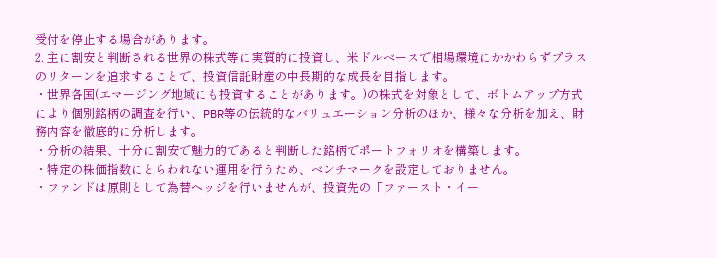受付を停止する場合があります。
2. 主に割安と判断される世界の株式等に実質的に投資し、米ドルベースで相場環境にかかわらずプラスのリターンを追求することで、投資信託財産の中長期的な成長を目指します。
・世界各国(エマージング地域にも投資することがあります。)の株式を対象として、ボトムアップ方式により個別銘柄の調査を行い、PBR等の伝統的なバリュエーション分析のほか、様々な分析を加え、財務内容を徹底的に分析します。
・分析の結果、十分に割安で魅力的であると判断した銘柄でポートフォリオを構築します。
・特定の株価指数にとらわれない運用を行うため、ベンチマークを設定しておりません。
・ファンドは原則として為替ヘッジを行いませんが、投資先の「ファースト・イー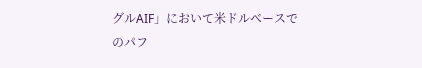グルAIF」において米ドルベースでのパフ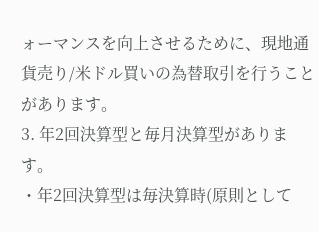ォーマンスを向上させるために、現地通貨売り/米ドル買いの為替取引を行うことがあります。
3. 年2回決算型と毎月決算型があります。
・年2回決算型は毎決算時(原則として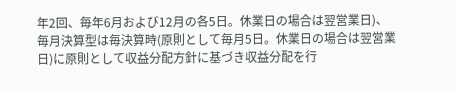年2回、毎年6月および12月の各5日。休業日の場合は翌営業日)、毎月決算型は毎決算時(原則として毎月5日。休業日の場合は翌営業日)に原則として収益分配方針に基づき収益分配を行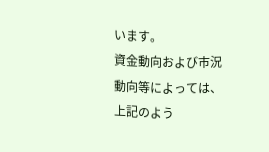います。
資金動向および市況動向等によっては、上記のよう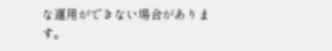な運用ができない場合があります。